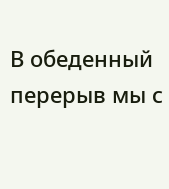В обеденный перерыв мы с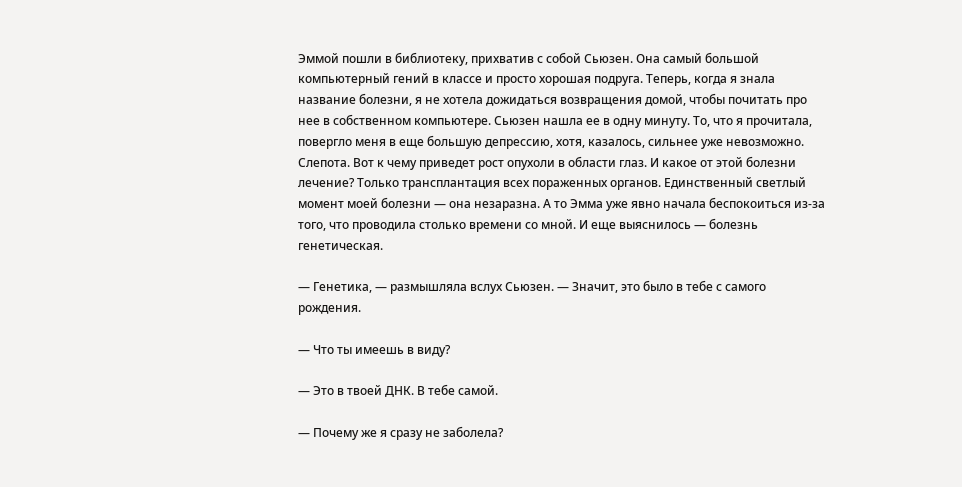Эммой пошли в библиотеку, прихватив с собой Сьюзен. Она самый большой компьютерный гений в классе и просто хорошая подруга. Теперь, когда я знала название болезни, я не хотела дожидаться возвращения домой, чтобы почитать про нее в собственном компьютере. Сьюзен нашла ее в одну минуту. То, что я прочитала, повергло меня в еще большую депрессию, хотя, казалось, сильнее уже невозможно. Слепота. Вот к чему приведет рост опухоли в области глаз. И какое от этой болезни лечение? Только трансплантация всех пораженных органов. Единственный светлый момент моей болезни — она незаразна. А то Эмма уже явно начала беспокоиться из-за того, что проводила столько времени со мной. И еще выяснилось — болезнь генетическая.

— Генетика, — размышляла вслух Сьюзен. — Значит, это было в тебе с самого рождения.

— Что ты имеешь в виду?

— Это в твоей ДНК. В тебе самой.

— Почему же я сразу не заболела?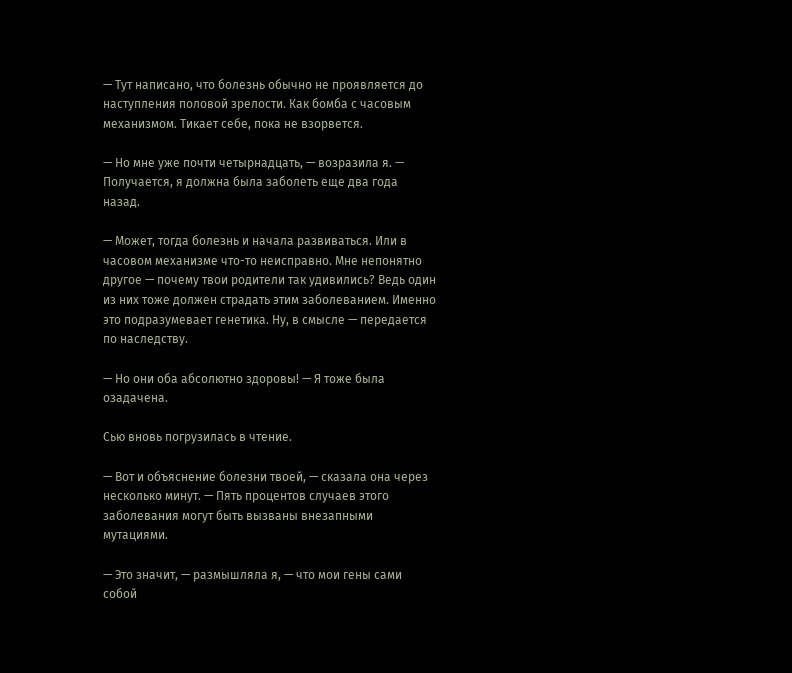— Тут написано, что болезнь обычно не проявляется до наступления половой зрелости. Как бомба с часовым механизмом. Тикает себе, пока не взорвется.

— Но мне уже почти четырнадцать, — возразила я. — Получается, я должна была заболеть еще два года назад.

— Может, тогда болезнь и начала развиваться. Или в часовом механизме что-то неисправно. Мне непонятно другое — почему твои родители так удивились? Ведь один из них тоже должен страдать этим заболеванием. Именно это подразумевает генетика. Ну, в смысле — передается по наследству.

— Но они оба абсолютно здоровы! — Я тоже была озадачена.

Сью вновь погрузилась в чтение.

— Вот и объяснение болезни твоей, — сказала она через несколько минут. — Пять процентов случаев этого заболевания могут быть вызваны внезапными мутациями.

— Это значит, — размышляла я, — что мои гены сами собой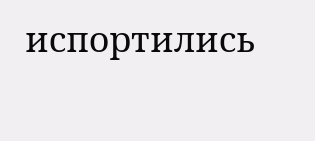испортились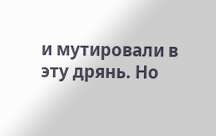и мутировали в эту дрянь. Но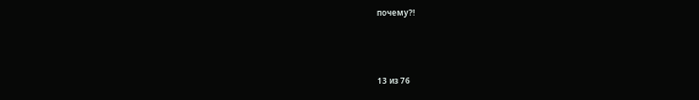почему?!



13 из 76